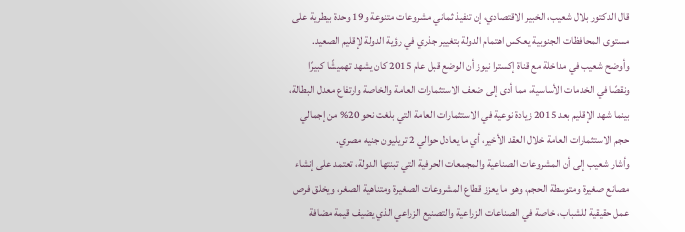قال الدكتور بلال شعيب، الخبير الاقتصادي، إن تنفيذ ثماني مشروعات متنوعة و19 وحدة بيطرية على مستوى المحافظات الجنوبية يعكس اهتمام الدولة بتغيير جذري في رؤية الدولة لإقليم الصعيد.
وأوضح شعيب في مداخلة مع قناة إكسترا نيوز أن الوضع قبل عام 2015 كان يشهد تهميشًا كبيرًا ونقصًا في الخدمات الأساسية، مما أدى إلى ضعف الاستثمارات العامة والخاصة وارتفاع معدل البطالة، بينما شهد الإقليم بعد 2015 زيادة نوعية في الاستثمارات العامة التي بلغت نحو 20% من إجمالي حجم الاستثمارات العامة خلال العقد الأخير، أي ما يعادل حوالي 2 تريليون جنيه مصري.
وأشار شعيب إلى أن المشروعات الصناعية والمجمعات الحرفية التي تبنتها الدولة، تعتمد على إنشاء مصانع صغيرة ومتوسطة الحجم، وهو ما يعزز قطاع المشروعات الصغيرة ومتناهية الصغر، ويخلق فرص عمل حقيقية للشباب، خاصة في الصناعات الزراعية والتصنيع الزراعي الذي يضيف قيمة مضافة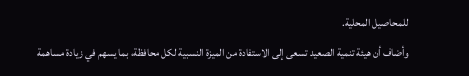للمحاصيل المحلية.
وأضاف أن هيئة تنمية الصعيد تسعى إلى الاستفادة من الميزة النسبية لكل محافظة، بما يسهم في زيادة مساهمة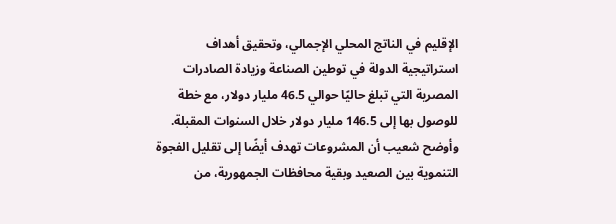الإقليم في الناتج المحلي الإجمالي، وتحقيق أهداف استراتيجية الدولة في توطين الصناعة وزيادة الصادرات المصرية التي تبلغ حاليًا حوالي 46.5 مليار دولار، مع خطة للوصول بها إلى 146.5 مليار دولار خلال السنوات المقبلة.
وأوضح شعيب أن المشروعات تهدف أيضًا إلى تقليل الفجوة التنموية بين الصعيد وبقية محافظات الجمهورية، من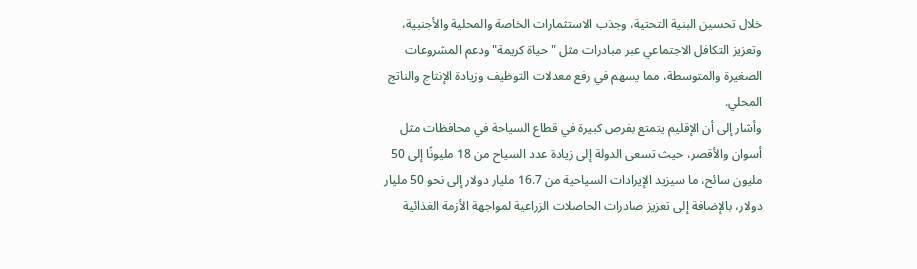خلال تحسين البنية التحتية، وجذب الاستثمارات الخاصة والمحلية والأجنبية، وتعزيز التكافل الاجتماعي عبر مبادرات مثل "حياة كريمة" ودعم المشروعات الصغيرة والمتوسطة، مما يسهم في رفع معدلات التوظيف وزيادة الإنتاج والناتج المحلي.
وأشار إلى أن الإقليم يتمتع بفرص كبيرة في قطاع السياحة في محافظات مثل أسوان والأقصر، حيث تسعى الدولة إلى زيادة عدد السياح من 18 مليونًا إلى 50 مليون سائح، ما سيزيد الإيرادات السياحية من 16.7 مليار دولار إلى نحو 50 مليار دولار، بالإضافة إلى تعزيز صادرات الحاصلات الزراعية لمواجهة الأزمة الغذائية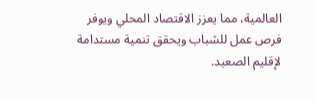العالمية، مما يعزز الاقتصاد المحلي ويوفر فرص عمل للشباب ويحقق تنمية مستدامة لإقليم الصعيد.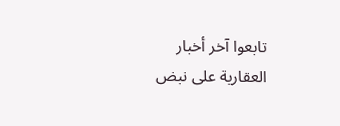تابعوا آخر أخبار العقارية على نبض